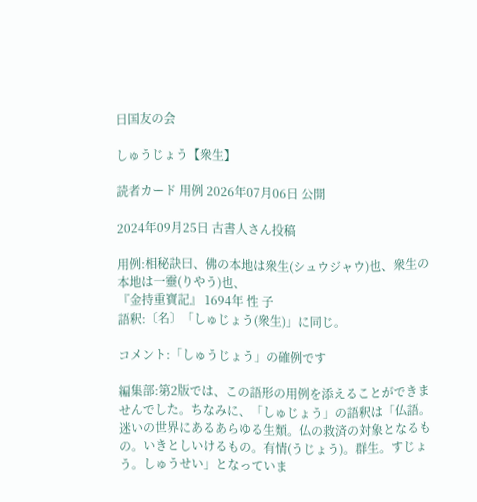日国友の会

しゅうじょう【衆生】

読者カード 用例 2026年07月06日 公開

2024年09月25日 古書人さん投稿

用例:相秘訣曰、佛の本地は衆生(シュウジャウ)也、衆生の本地は一靈(りやう)也、
『金持重寶記』 1694年 性 子
語釈:〔名〕「しゅじょう(衆生)」に同じ。

コメント:「しゅうじょう」の確例です

編集部:第2版では、この語形の用例を添えることができませんでした。ちなみに、「しゅじょう」の語釈は「仏語。迷いの世界にあるあらゆる生類。仏の救済の対象となるもの。いきとしいけるもの。有情(うじょう)。群生。すじょう。しゅうせい」となっていま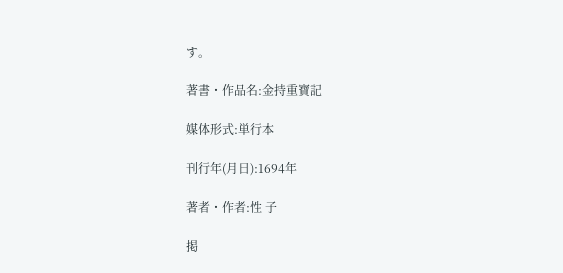す。

著書・作品名:金持重寶記

媒体形式:単行本

刊行年(月日):1694年

著者・作者:性 子

掲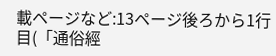載ページなど:13ページ後ろから1行目(「通俗經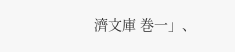濟文庫 巻一」、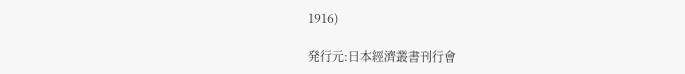1916)

発行元:日本經濟叢書刊行會